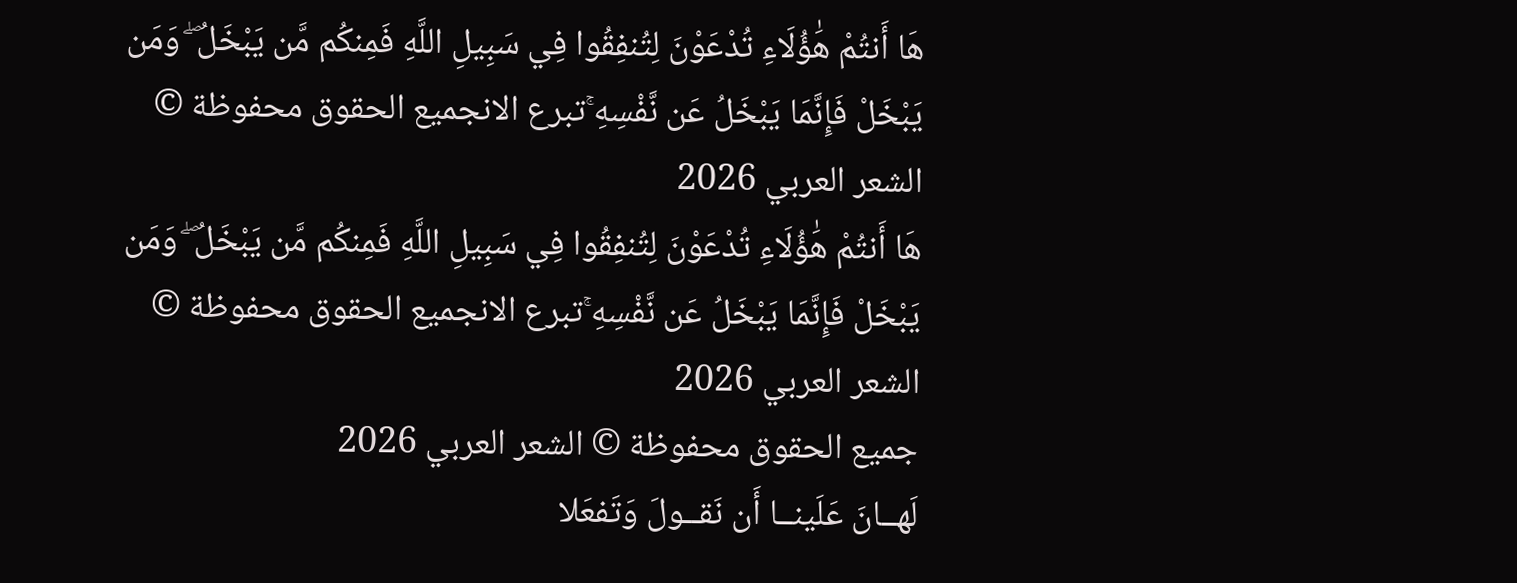هَا أَنتُمْ هَٰؤُلَاءِ تُدْعَوْنَ لِتُنفِقُوا فِي سَبِيلِ اللَّهِ فَمِنكُم مَّن يَبْخَلُ ۖ وَمَن يَبْخَلْ فَإِنَّمَا يَبْخَلُ عَن نَّفْسِهِ ۚتبرع الانجميع الحقوق محفوظة © الشعر العربي 2026
هَا أَنتُمْ هَٰؤُلَاءِ تُدْعَوْنَ لِتُنفِقُوا فِي سَبِيلِ اللَّهِ فَمِنكُم مَّن يَبْخَلُ ۖ وَمَن يَبْخَلْ فَإِنَّمَا يَبْخَلُ عَن نَّفْسِهِ ۚتبرع الانجميع الحقوق محفوظة © الشعر العربي 2026
جميع الحقوق محفوظة © الشعر العربي 2026
لَهــانَ عَلَينــا أَن نَقــولَ وَتَفعَلا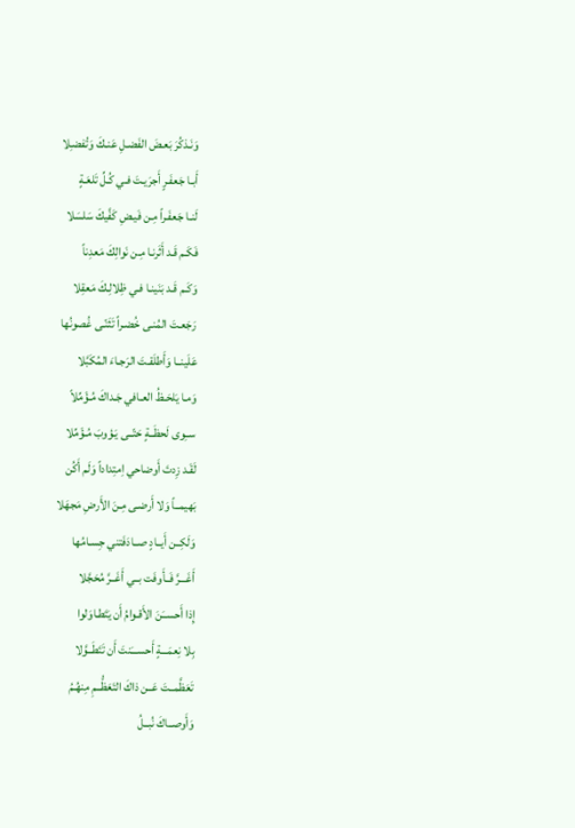وَنَـذكُرَ بَعـضَ الفَضـلِ عَنـكَ وَتُفضـِلا
أَبـا جَعفَـرٍ أَجرَيـتَ فـي كُـلِّ تَلعَـةٍ
لَنـا جَعفَـراً مِـن فَيـضِ كَفَّيكَ سَلسَلا
فَكَـم قَـد أَثَرنـا مِـن نَوالِكَ مَعدِناً
وَكَـم قَـد بَنَينـا فـي ظِلالِـكَ مَعقِلا
رَجَعـتَ المُنـى خُضـراً تَثَنّـى غُصونُها
عَلَينــا وَأَطلَقـتَ الرَجـاءَ المُكَبَّلا
وَمـا يَلحَـظُ العـافي جَـداكَ مُـؤَمِّلاً
ســِوى لَحظَــةٍ حَتّــى يَـؤوبَ مُـؤَمِّلا
لَقَـد زِدتَ أَوضاحي اِمتِداداً وَلَم أَكُن
بَهيمــاً وَلا أَرضـى مِـنَ الأَرضِ مَجهَلا
وَلَكِــن أَيــادٍ صــادَفَتني جِسـامُها
أَغَـــرَّ فَــأَوفَت بــي أَغَــرَّ مُحَجَّلا
إِذا أَحســَنَ الأَقـوامُ أَن يَتَطـاوَلوا
بِلا نِعمَـــةٍ أَحســـَنتَ أَن تَتَطَــوَّلا
تَعَظَّمــتَ عَــن ذاكَ التَعَظُّــمِ مِنهُـمُ
وَأَوصــاكَ نُبــلُ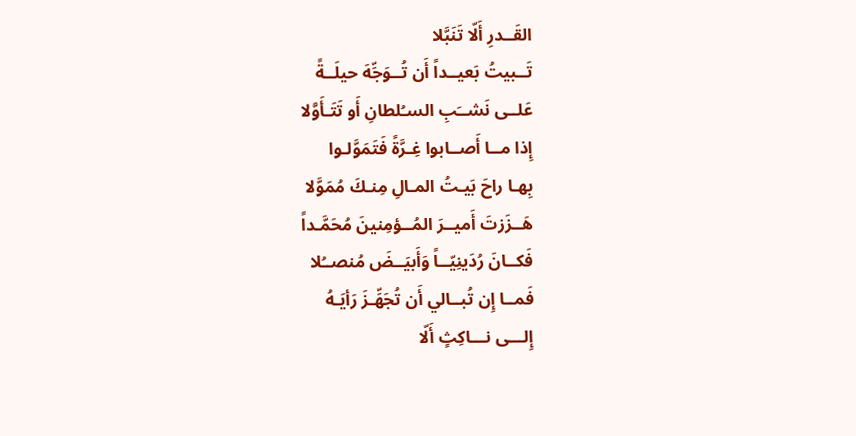القَــدرِ أَلّا تَنَبَّلا
تَــبيتُ بَعيــداً أَن تُــوَجِّهَ حيلَــةً
عَلــى نَشــَبِ السـُلطانِ أَو تَتَـأَوَّلا
إِذا مــا أَصــابوا غِـرَّةً فَتَمَوَّلـوا
بِهـا راحَ بَيـتُ المـالِ مِنـكَ مُمَوَّلا
هَــزَزتَ أَميــرَ المُــؤمِنينَ مُحَمَّـداً
فَكــانَ رُدَينِيّــاً وَأَبيَــضَ مُنصــُلا
فَمــا إِن تُبــالي أَن تُجَهِّـزَ رَأيَـهُ
إِلـــى نـــاكِثٍ أَلّا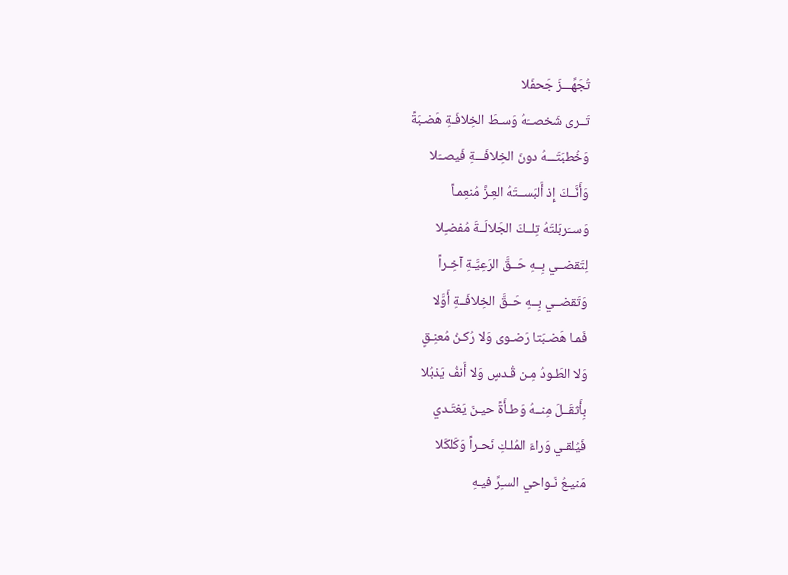تُجَهِّـــزَ جَحفَلا
تَــرى شَخصــَهُ وَسـطَ الخِلافَـةِ هَضـبَةً
وَخُطبَتَـــهُ دونَ الخِلافَـــةِ فَيصــَلا
وَأَنَّــكَ إِذ أَلبَســتَهُ العِـزَّ مُنعِمـاً
وَســَربَلتَهُ تِلــكَ الجَلالَــةَ مُفضـِلا
لِتَقضــي بِــهِ حَــقَّ الرَعِيَّـةِ آخِـراً
وَتَقضــي بِــهِ حَــقَّ الخِلافَــةِ أَوَّلا
فَمـا هَضـبَتا رَضـوى وَلا رُكـنُ مُعنِـقٍ
وَلا الطَـودُ مِـن قُـدسٍ وَلا أَنفُ يَذبُلا
بِأَثقَــلَ مِنــهُ وَطـأَةً حيـنَ يَغتَـدي
فَيُلقـي وَراءَ المُلـكِ نَحـراً وَكَلكَلا
مَنيـعُ نَـواحي السـِرِّ فيـهِ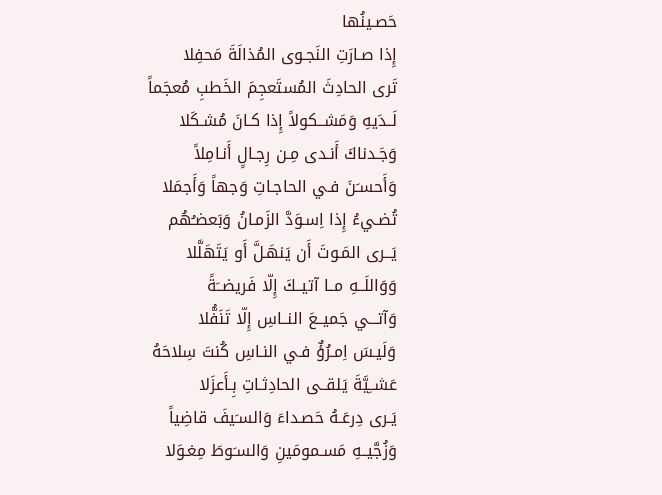حَصـينُها
إِذا صـارَتِ النَجـوى المُذالَةَ مَحفِلا
تَرى الحادِثَ المُستَعجِمَ الخَطبِ مُعجَماً
لَــدَيهِ وَمَشــكولاً إِذا كـانَ مُشـكَلا
وَجَـدناكَ أَنـدى مِـن رِجـالٍ أَنـامِلاً
وَأَحسـَنَ فـي الحاجـاتِ وَجهاً وَأَجمَلا
تُضـيءُ إِذا اِسـوَدَّ الزَمـانُ وَبَعضـُهُم
يَــرى المَـوتَ أَن يَنهَـلَّ أَو يَتَهَلَّلا
وَوَاللَــهِ مــا آتيــكَ إِلّا فَريضــَةً
وَآتـــي جَميــعَ النــاسِ إِلّا تَنَفُّلا
وَلَيـسَ اِمـرُؤٌ فـي النـاسِ كُنتَ سِلاحَهُ
عَشــِيَّةَ يَلقــى الحادِثـاتِ بِـأَعزَلا
يَـرى دِرعَـهُ حَصـداءَ وَالسـَيفَ قاضِياً
وَزُجَّيــهِ مَسـمومَينِ وَالسـَوطَ مِغـوَلا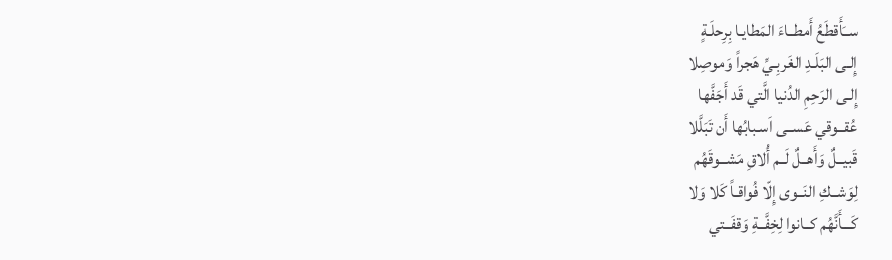ســَأَقطَعُ أَمطــاءَ المَطايـا بِرِحلَـةٍ
إِلـى البَلَـدِ الغَربِـيِّ هَجراً وَموصِلا
إِلـى الرَحِمِ الدُنيا الَّتي قَد أَجَفَّها
عُقــوقي عَســى اَسـبابُها أَن تَبَلَّلا
قَبيــلٌ وَأَهــلٌ لَــم أُلاقِ مَشــوقَهُم
لِوَشــكِ النَــوى إِلّا فُواقـاً كَلا وَلا
كَـــأَنَّهُم كــانوا لِخِفَّــةِ وَقفَــتي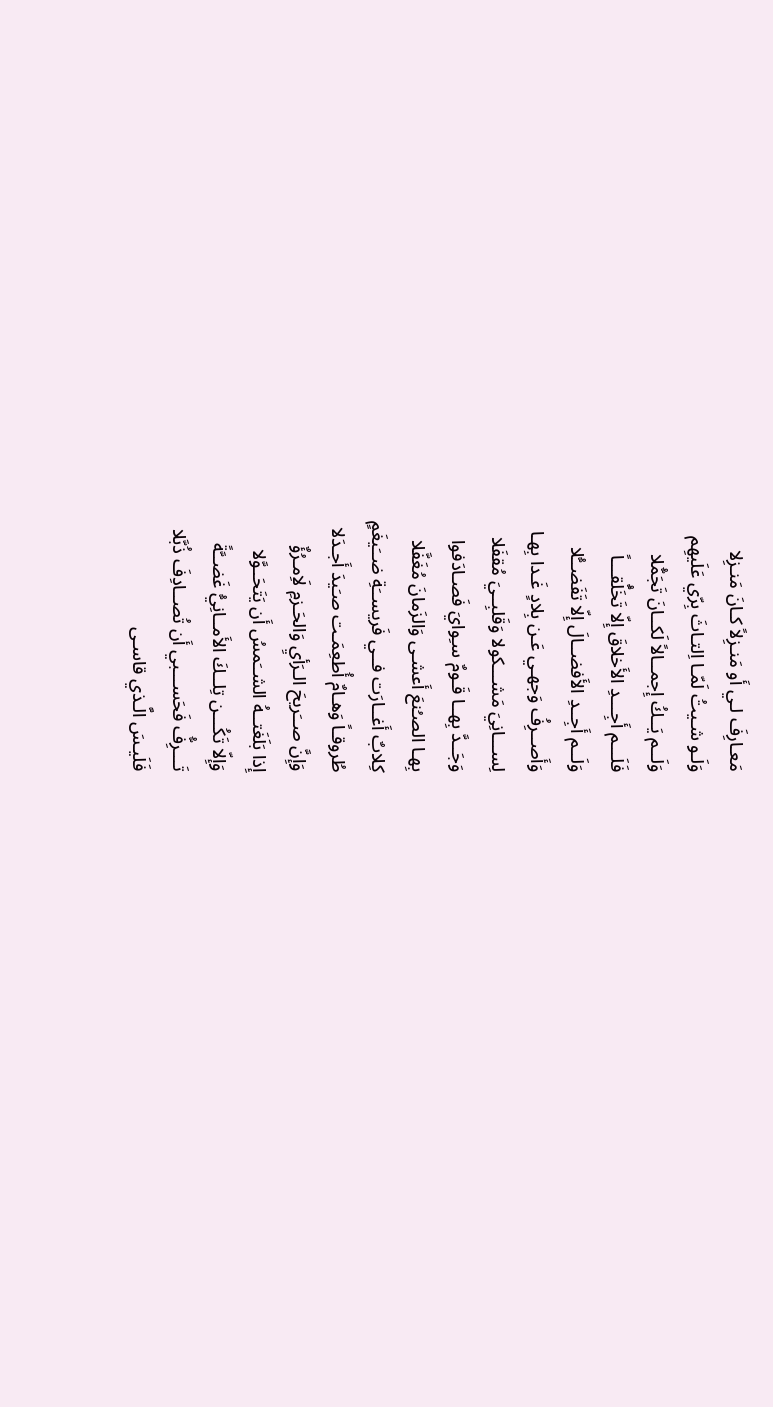مَعـارِفَ لـي أَو مَنـزِلاً كـانَ مَنـزِلا
وَلَـو شـيتُ لَمّـا اِلتـاثَ بِرّي عَلَيهِم
وَلَــم يَــكُ إِجمــالاً لَكــانَ تَجَمُّلا
فَلَـــم أَجِـــدِ الأَخلاقَ إِلّا تَخَلُّقـــاً
وَلَــم أَجِــدِ الأَفضــالَ إِلّا تَفَضــُّلا
وَأَصــرِفُ وَجهـي عَـن بِلادٍ غَـدا بِهـا
لِســـانِيَ مَشـــكولا وَقَلبِــيَ مُقفَلا
وَجَــدَّ بِهــا قَـومٌ سـِوايَ فَصـادَفوا
بِهـا الصـُنعَ أَعشـى وَالزَمانَ مُغَفَّلا
كِلابٌ أَغــارَت فــي فَريســَةِ ضــَيغَمٍ
طُروقـاً وَهـامٌ أُطعِمَـت صـَيدَ أَجـدَلا
وَإِنَّ صــَريحَ الـرَأيِ وَالحَـزمِ لَاِمـرُؤٌ
إِذا بَلَغَتــهُ الشــَمسُ أَن يَتَحَــوَّلا
وَإِلّا تَكُـــن تِلــكَ الأَمــانِيُّ غَضــَّةً
تَـــرِفُّ فَحَســـبي أَن تُصــادِفَ ذُبَّلا
فَلَيـسَ الَّـذي قاسـى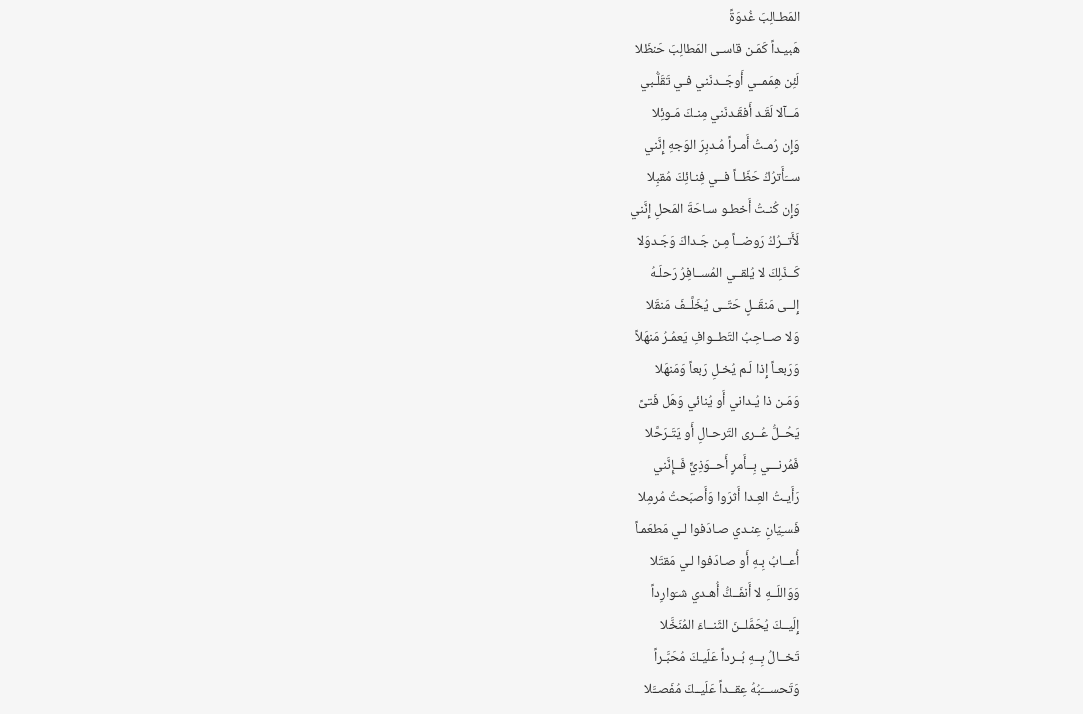المَطـالِبَ غُدوَةً
هَبيـداً كَمَـن قاسـى المَطالِبَ حَنظَلا
لَئِن هِمَمــي أَوجَــدنَني فـي تَقَلُّـبي
مَــآلا لَقَـد أَفقَـدنَني مِنـكَ مَـوئِلا
وَإِن رُمـتُ أَمـراً مُـدبِرَ الوَجهِ إِنَّني
ســَأَترُكُ حَظّــاً فــي فِنـائِكَ مُقبِلا
وَإِن كُنـتُ أَخطـو سـاحَةَ المَحلِ إِنَّني
لَأَتــرُكُ رَوضــاً مِـن جَـداكَ وَجَـدوَلا
كَــذَلِكَ لا يُلقــي المُســافِرُ رَحلَـهُ
إِلــى مَنقَــلٍ حَتّــى يُخَلَّــفَ مَنقَلا
وَلا صــاحِبُ التَطــوافِ يَعمُـرُ مَنهَلاً
وَرَبعـاً إِذا لَـم يُخـلِ رَبعاً وَمَنهَلا
وَمَـن ذا يُـداني أَو يُنائي وَهَل فَتىً
يَحُــلُّ عُــرى التَرحـالِ أَو يَتَـرَحَّلا
فَمُرنـــي بِــأَمرٍ أَحــوَذِيٍّ فَــإِنَّني
رَأَيـتُ العِـدا أَثرَوا وَأَصبَحتُ مُرمِلا
فَسـِيّانِ عِنـدي صـادَفوا لـي مَطعَمـاً
أُعــابُ بِـهِ أَو صـادَفوا لـي مَقتَلا
وَوَاللَــهِ لا أَنفَــكُّ أُهـدي شـَوارِداً
إِلَيــكَ يُحَمَّلــنَ الثَنــاءَ المُنَخَّلا
تَخــالُ بِــهِ بُــرداً عَلَيـكَ مُحَبَّـراً
وَتَحســـَبُهُ عِقــداً عَلَيــكَ مُفَصــَّلا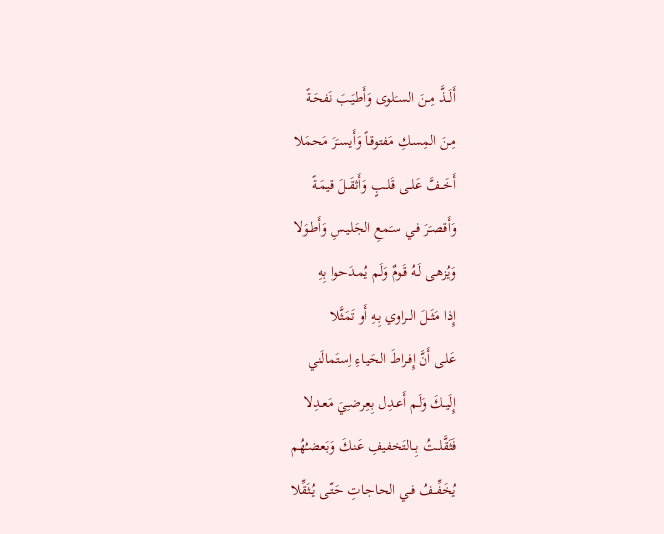أَلَــذَّ مِــنَ السـَلوى وَأَطيَـبَ نَفحَـةً
مِـنَ المِسـكِ مَفتوقـاً وَأَيسـَرَ مَحمَلا
أَخَــفَّ عَلــى قَلــبٍ وَأَثقَــلَ قيمَـةً
وَأَقصـَرَ فـي سـَمعِ الجَليـسِ وَأَطـوَلا
وَيُزهـى لَـهُ قَـومٌ وَلَـم يُمـدَحوا بِهِ
إِذا مَثَــلَ الــراوي بِـهِ أَو تَمَثَّلا
عَلـى أَنَّ إِفـراطَ الحَيـاءِ اِستَمالَني
إِلَيــكَ وَلَـم أَعـدِل بِعِرضـِيَ مَعـدِلا
فَثَقَّلــتُ بِــالتَخفيفِ عَنـكَ وَبَعضـُهُم
يُخَفِّــفُ فــي الحاجـاتِ حَتّـى يُثَقِّلا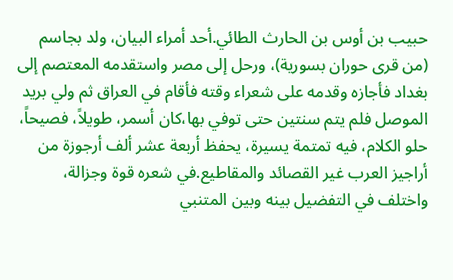حبيب بن أوس بن الحارث الطائي.أحد أمراء البيان، ولد بجاسم (من قرى حوران بسورية)، ورحل إلى مصر واستقدمه المعتصم إلى بغداد فأجازه وقدمه على شعراء وقته فأقام في العراق ثم ولي بريد الموصل فلم يتم سنتين حتى توفي بها،كان أسمر، طويلاً، فصيحاً، حلو الكلام، فيه تمتمة يسيرة، يحفظ أربعة عشر ألف أرجوزة من أراجيز العرب غير القصائد والمقاطيع.في شعره قوة وجزالة، واختلف في التفضيل بينه وبين المتنبي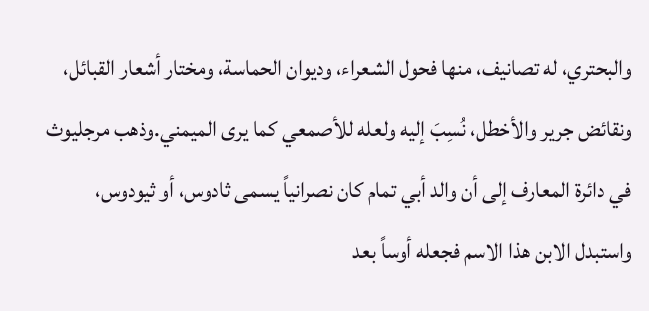والبحتري، له تصانيف، منها فحول الشعراء، وديوان الحماسة، ومختار أشعار القبائل، ونقائض جرير والأخطل، نُسِبَ إليه ولعله للأصمعي كما يرى الميمني.وذهب مرجليوث في دائرة المعارف إلى أن والد أبي تمام كان نصرانياً يسمى ثادوس، أو ثيودوس، واستبدل الابن هذا الاسم فجعله أوساً بعد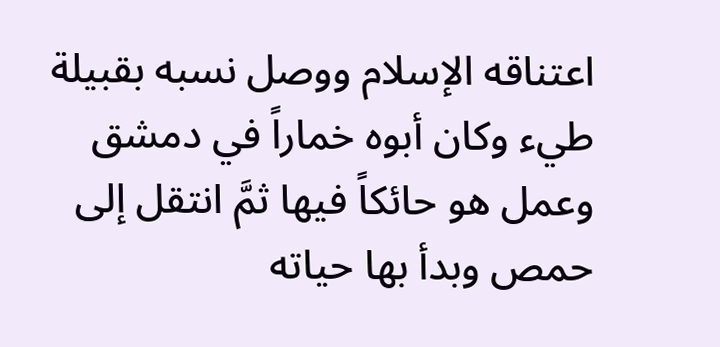اعتناقه الإسلام ووصل نسبه بقبيلة طيء وكان أبوه خماراً في دمشق وعمل هو حائكاً فيها ثمَّ انتقل إلى حمص وبدأ بها حياته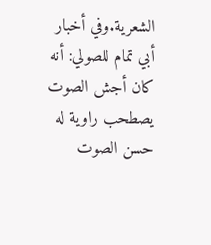الشعرية.وفي أخبار أبي تمام للصولي: أنه كان أجش الصوت يصطحب راوية له حسن الصوت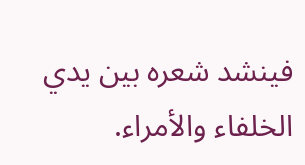فينشد شعره بين يدي الخلفاء والأمراء.